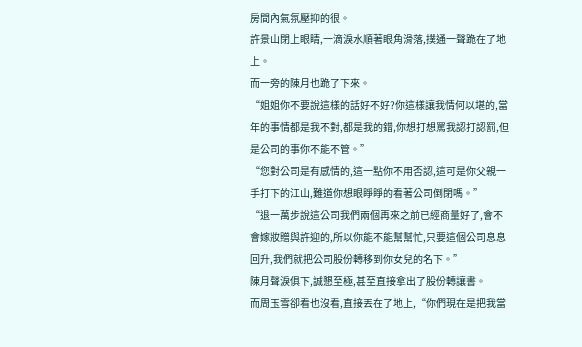房間內氣氛壓抑的很。
許景山閉上眼睛,一滴淚水順著眼角滑落,撲通一聲跪在了地上。
而一旁的陳月也跪了下來。
“姐姐你不要說這樣的話好不好?你這樣讓我情何以堪的,當年的事情都是我不對,都是我的錯,你想打想罵我認打認罰,但是公司的事你不能不管。”
“您對公司是有感情的,這一點你不用否認,這可是你父親一手打下的江山,難道你想眼睜睜的看著公司倒閉嗎。”
“退一萬步說這公司我們兩個再來之前已經商量好了,會不會嫁妝贈與許迎的,所以你能不能幫幫忙,只要這個公司息息回升,我們就把公司股份轉移到你女兒的名下。”
陳月聲淚俱下,誠懇至極,甚至直接拿出了股份轉讓書。
而周玉雪卻看也沒看,直接丟在了地上,“你們現在是把我當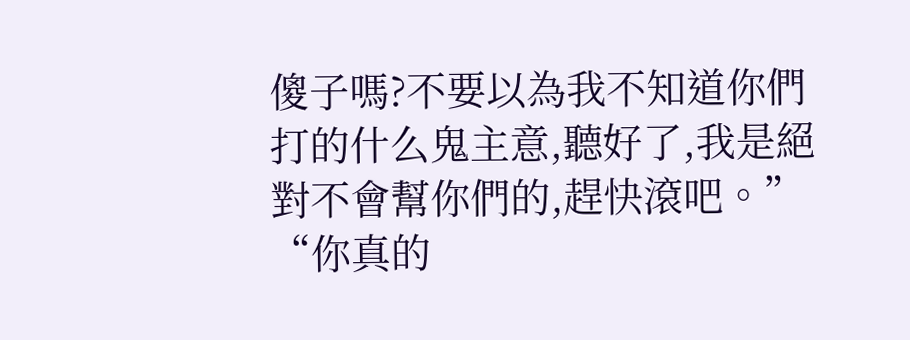傻子嗎?不要以為我不知道你們打的什么鬼主意,聽好了,我是絕對不會幫你們的,趕快滾吧。”
“你真的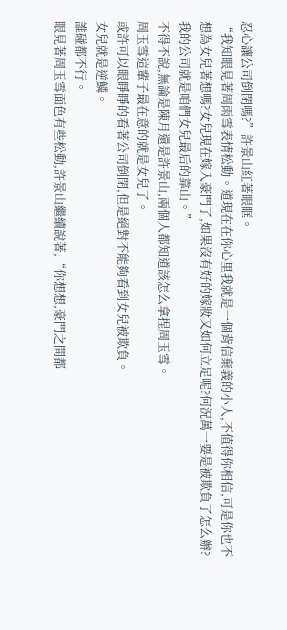忍心讓公司倒閉嗎?”許景山紅著眼眶。
“我知眼見著周雨雪表情松動。道現在在你心里我就是一個背信棄義的小人,不值得你相信,可是你也不想為女兒著想嗎?女兒現在嫁入豪門了,如果沒有好的嫁妝又如何立足呢?何況萬一要是被欺負了怎么辦?我的公司就是咱們女兒最后的靠山。”
不得不說,無論是陳月還是許景山,兩個人都知道該怎么拿捏周玉雪。
周玉雪這輩子最在意的就是女兒了。
或許可以眼睜睜的看著公司倒閉,但是絕對不能夠看到女兒被欺負。
女兒就是逆鱗。
誰碰都不行。
眼見著周玉雪面色有些松動,許景山繼續說著,“你想想,豪門之間都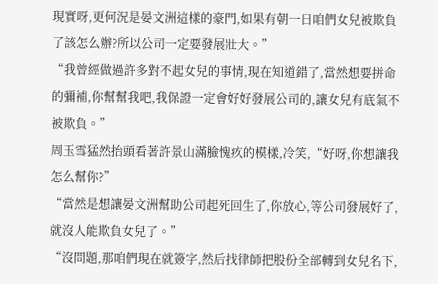現實呀,更何況是晏文洲這樣的豪門,如果有朝一日咱們女兒被欺負了該怎么辦?所以公司一定要發展壯大。”
“我曾經做過許多對不起女兒的事情,現在知道錯了,當然想要拼命的彌補,你幫幫我吧,我保證一定會好好發展公司的,讓女兒有底氣不被欺負。”
周玉雪猛然抬頭看著許景山滿臉愧疚的模樣,冷笑,“好呀,你想讓我怎么幫你?”
“當然是想讓晏文洲幫助公司起死回生了,你放心,等公司發展好了,就沒人能欺負女兒了。”
“沒問題,那咱們現在就簽字,然后找律師把股份全部轉到女兒名下,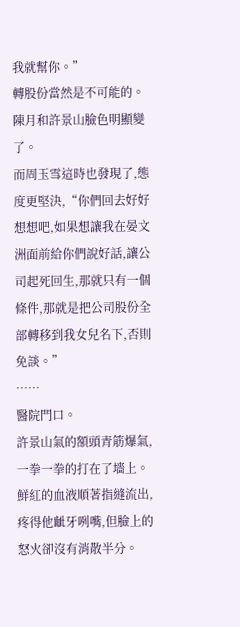我就幫你。”
轉股份當然是不可能的。
陳月和許景山臉色明顯變了。
而周玉雪這時也發現了,態度更堅決,“你們回去好好想想吧,如果想讓我在晏文洲面前給你們說好話,讓公司起死回生,那就只有一個條件,那就是把公司股份全部轉移到我女兒名下,否則免談。”
……
醫院門口。
許景山氣的額頭青筋爆氣,一拳一拳的打在了墻上。
鮮紅的血液順著指縫流出,疼得他齜牙咧嘴,但臉上的怒火卻沒有消散半分。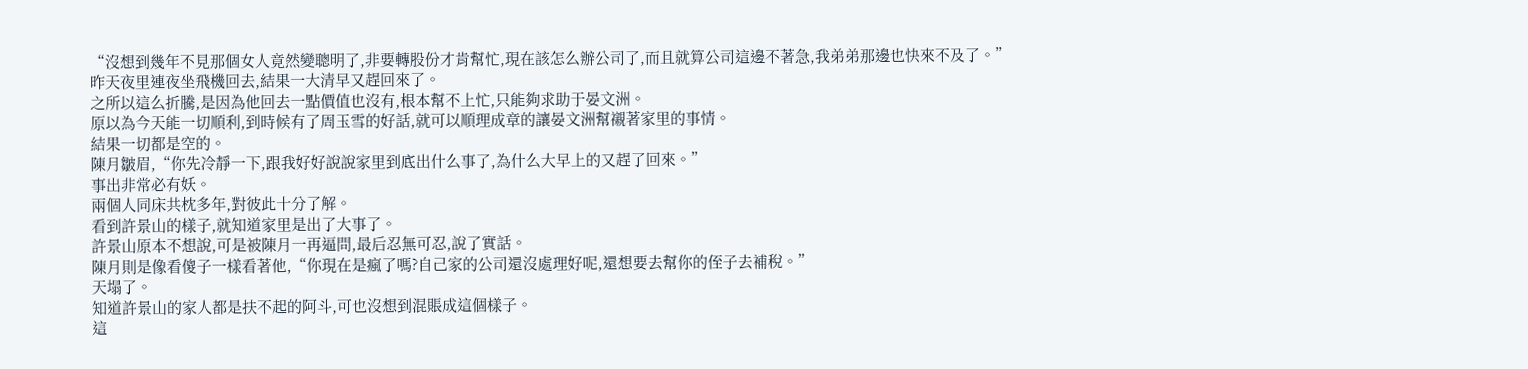“沒想到幾年不見那個女人竟然變聰明了,非要轉股份才肯幫忙,現在該怎么辦公司了,而且就算公司這邊不著急,我弟弟那邊也快來不及了。”
昨天夜里連夜坐飛機回去,結果一大清早又趕回來了。
之所以這么折騰,是因為他回去一點價值也沒有,根本幫不上忙,只能夠求助于晏文洲。
原以為今天能一切順利,到時候有了周玉雪的好話,就可以順理成章的讓晏文洲幫襯著家里的事情。
結果一切都是空的。
陳月皺眉,“你先冷靜一下,跟我好好說說家里到底出什么事了,為什么大早上的又趕了回來。”
事出非常必有妖。
兩個人同床共枕多年,對彼此十分了解。
看到許景山的樣子,就知道家里是出了大事了。
許景山原本不想說,可是被陳月一再逼問,最后忍無可忍,說了實話。
陳月則是像看傻子一樣看著他,“你現在是瘋了嗎?自己家的公司還沒處理好呢,還想要去幫你的侄子去補稅。”
天塌了。
知道許景山的家人都是扶不起的阿斗,可也沒想到混賬成這個樣子。
這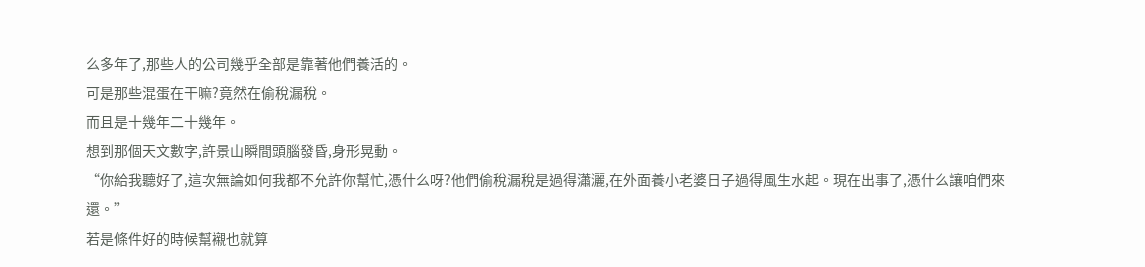么多年了,那些人的公司幾乎全部是靠著他們養活的。
可是那些混蛋在干嘛?竟然在偷稅漏稅。
而且是十幾年二十幾年。
想到那個天文數字,許景山瞬間頭腦發昏,身形晃動。
“你給我聽好了,這次無論如何我都不允許你幫忙,憑什么呀?他們偷稅漏稅是過得瀟灑,在外面養小老婆日子過得風生水起。現在出事了,憑什么讓咱們來還。”
若是條件好的時候幫襯也就算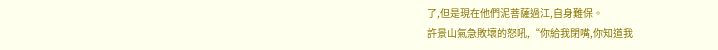了,但是現在他們泥菩薩過江,自身難保。
許景山氣急敗壞的怒吼,“你給我閉嘴,你知道我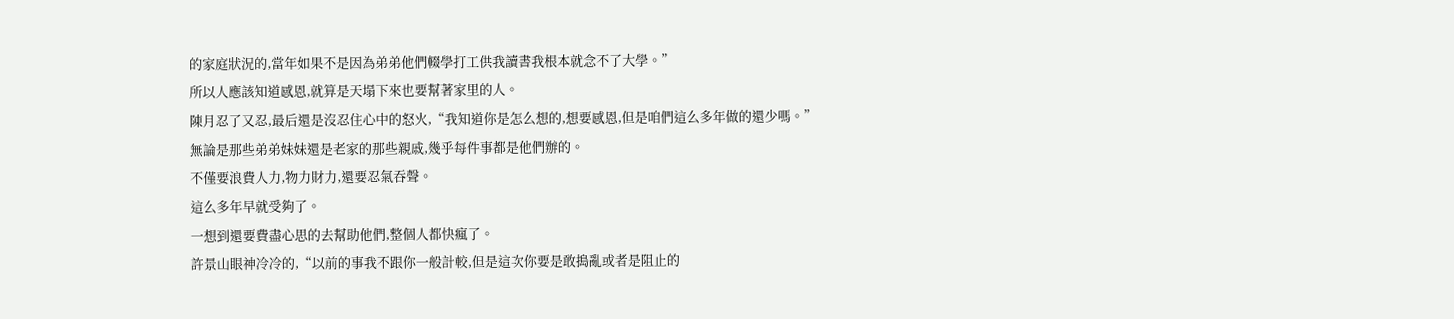的家庭狀況的,當年如果不是因為弟弟他們輟學打工供我讀書我根本就念不了大學。”
所以人應該知道感恩,就算是天塌下來也要幫著家里的人。
陳月忍了又忍,最后還是沒忍住心中的怒火,“我知道你是怎么想的,想要感恩,但是咱們這么多年做的還少嗎。”
無論是那些弟弟妹妹還是老家的那些親戚,幾乎每件事都是他們辦的。
不僅要浪費人力,物力財力,還要忍氣吞聲。
這么多年早就受夠了。
一想到還要費盡心思的去幫助他們,整個人都快瘋了。
許景山眼神冷冷的,“以前的事我不跟你一般計較,但是這次你要是敢搗亂或者是阻止的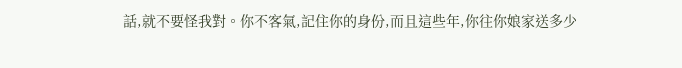話,就不要怪我對。你不客氣,記住你的身份,而且這些年,你往你娘家送多少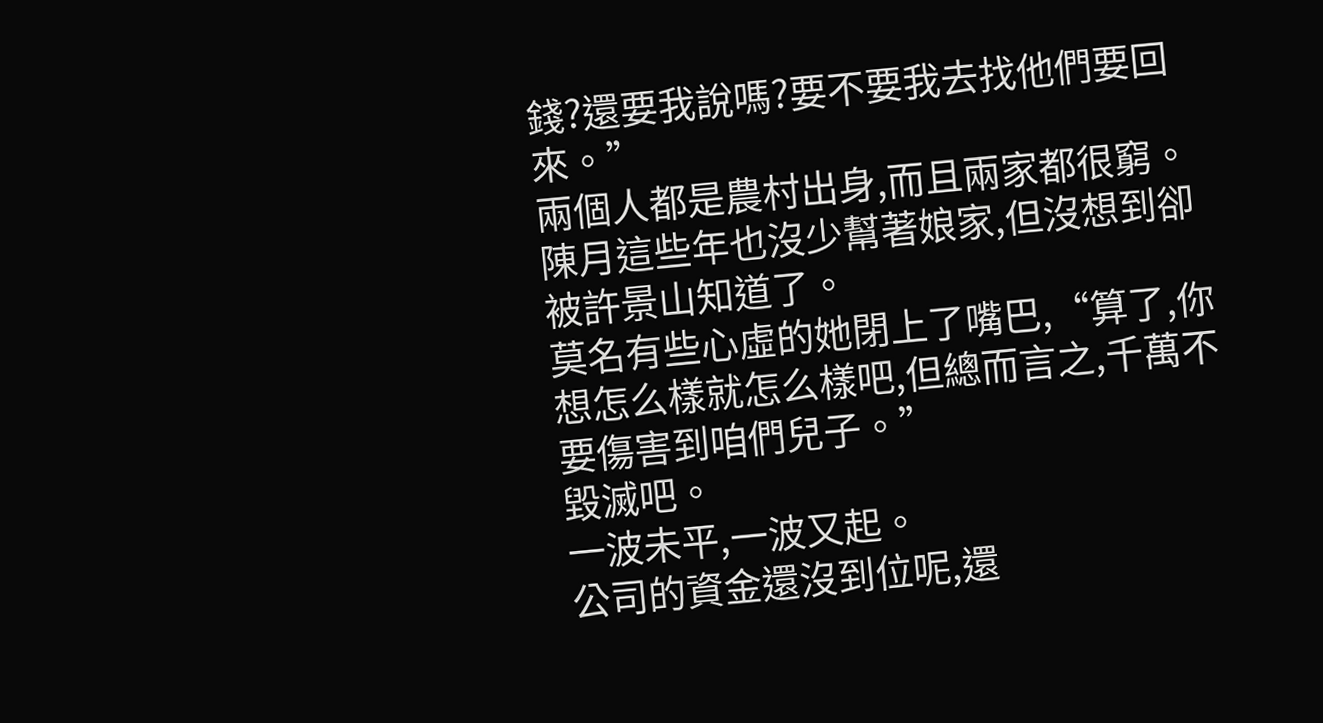錢?還要我說嗎?要不要我去找他們要回來。”
兩個人都是農村出身,而且兩家都很窮。
陳月這些年也沒少幫著娘家,但沒想到卻被許景山知道了。
莫名有些心虛的她閉上了嘴巴,“算了,你想怎么樣就怎么樣吧,但總而言之,千萬不要傷害到咱們兒子。”
毀滅吧。
一波未平,一波又起。
公司的資金還沒到位呢,還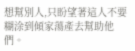想幫別人,只盼望著這人不要糊涂到傾家蕩產去幫助他們。